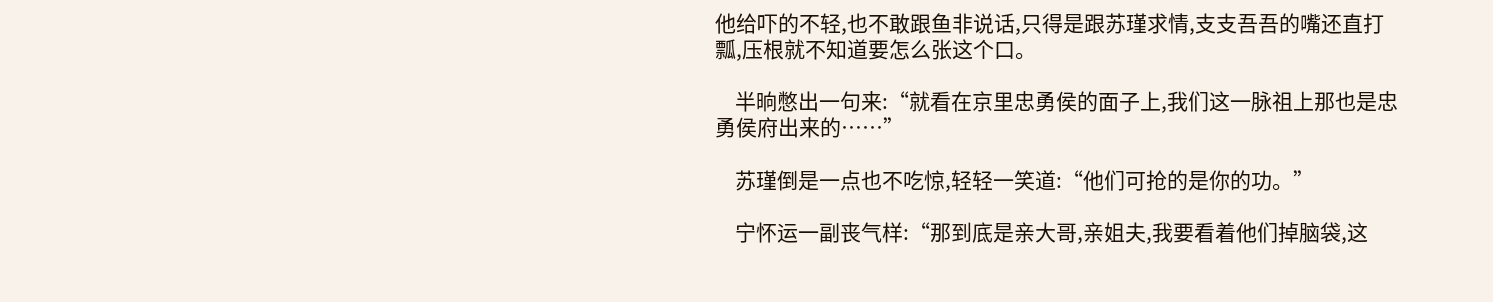他给吓的不轻,也不敢跟鱼非说话,只得是跟苏瑾求情,支支吾吾的嘴还直打瓢,压根就不知道要怎么张这个口。

    半晌憋出一句来:“就看在京里忠勇侯的面子上,我们这一脉祖上那也是忠勇侯府出来的……”

    苏瑾倒是一点也不吃惊,轻轻一笑道:“他们可抢的是你的功。”

    宁怀运一副丧气样:“那到底是亲大哥,亲姐夫,我要看着他们掉脑袋,这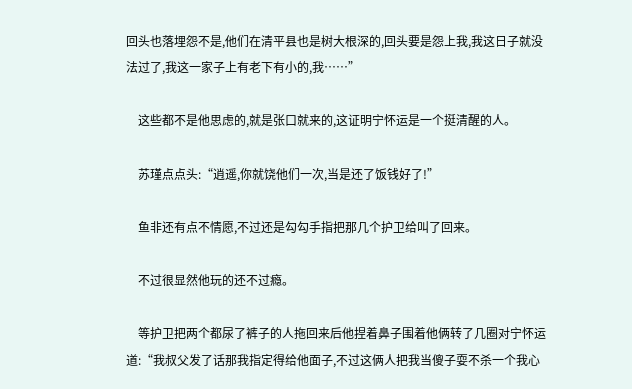回头也落埋怨不是,他们在清平县也是树大根深的,回头要是怨上我,我这日子就没法过了,我这一家子上有老下有小的,我……”

    这些都不是他思虑的,就是张口就来的,这证明宁怀运是一个挺清醒的人。

    苏瑾点点头:“逍遥,你就饶他们一次,当是还了饭钱好了!”

    鱼非还有点不情愿,不过还是勾勾手指把那几个护卫给叫了回来。

    不过很显然他玩的还不过瘾。

    等护卫把两个都尿了裤子的人拖回来后他捏着鼻子围着他俩转了几圈对宁怀运道:“我叔父发了话那我指定得给他面子,不过这俩人把我当傻子耍不杀一个我心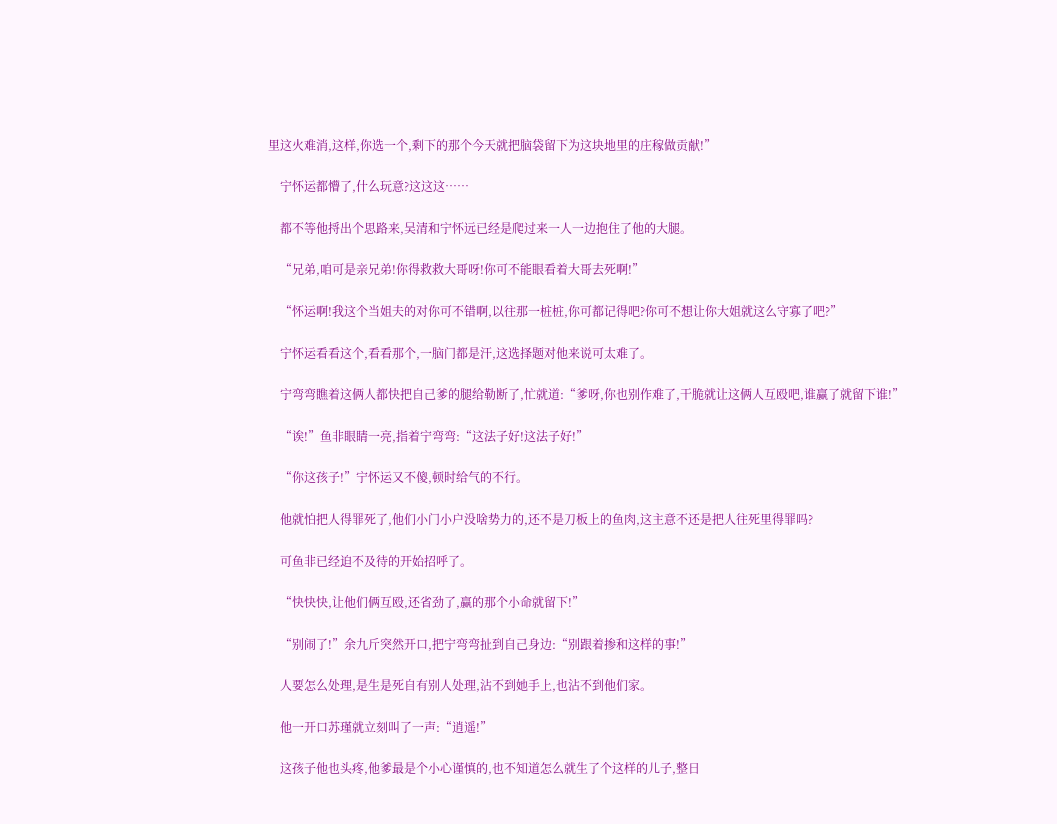里这火难消,这样,你选一个,剩下的那个今天就把脑袋留下为这块地里的庄稼做贡献!”

    宁怀运都懵了,什么玩意?这这这……

    都不等他捋出个思路来,吴清和宁怀远已经是爬过来一人一边抱住了他的大腿。

    “兄弟,咱可是亲兄弟!你得救救大哥呀!你可不能眼看着大哥去死啊!”

    “怀运啊!我这个当姐夫的对你可不错啊,以往那一桩桩,你可都记得吧?你可不想让你大姐就这么守寡了吧?”

    宁怀运看看这个,看看那个,一脑门都是汗,这选择题对他来说可太难了。

    宁弯弯瞧着这俩人都快把自己爹的腿给勒断了,忙就道:“爹呀,你也别作难了,干脆就让这俩人互殴吧,谁赢了就留下谁!”

    “诶!”鱼非眼睛一亮,指着宁弯弯:“这法子好!这法子好!”

    “你这孩子!”宁怀运又不傻,顿时给气的不行。

    他就怕把人得罪死了,他们小门小户没啥势力的,还不是刀板上的鱼肉,这主意不还是把人往死里得罪吗?

    可鱼非已经迫不及待的开始招呼了。

    “快快快,让他们俩互殴,还省劲了,赢的那个小命就留下!”

    “别闹了!”余九斤突然开口,把宁弯弯扯到自己身边:“别跟着掺和这样的事!”

    人要怎么处理,是生是死自有别人处理,沾不到她手上,也沾不到他们家。

    他一开口苏瑾就立刻叫了一声:“逍遥!”

    这孩子他也头疼,他爹最是个小心谨慎的,也不知道怎么就生了个这样的儿子,整日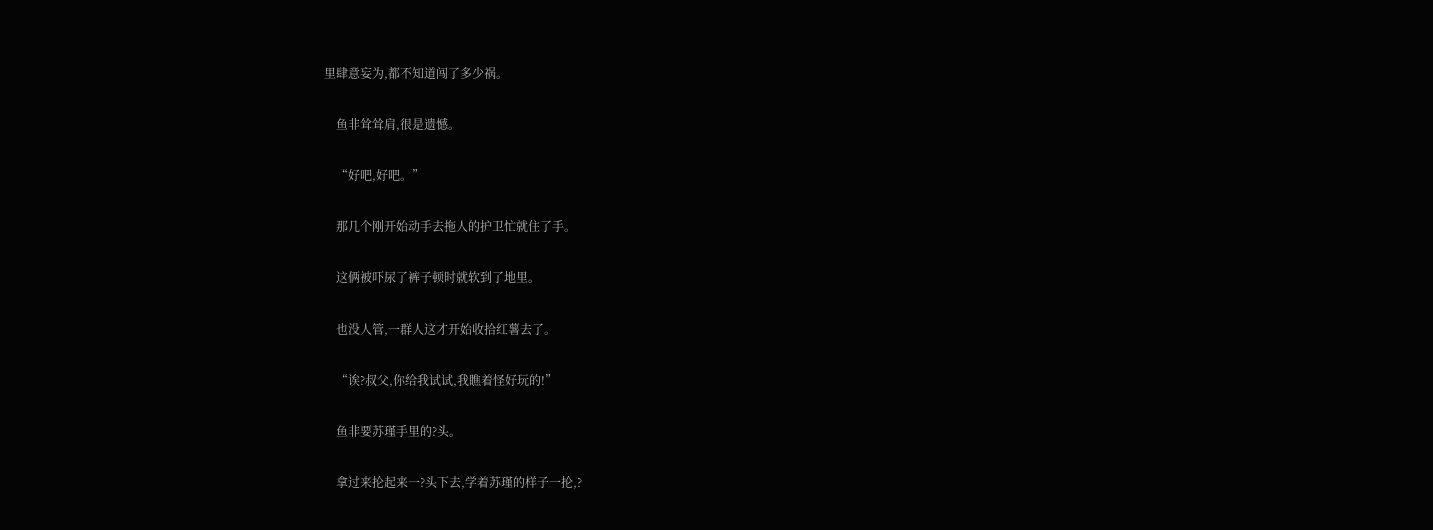里肆意妄为,都不知道闯了多少祸。

    鱼非耸耸肩,很是遗憾。

    “好吧,好吧。”

    那几个刚开始动手去拖人的护卫忙就住了手。

    这俩被吓尿了裤子顿时就软到了地里。

    也没人管,一群人这才开始收拾红薯去了。

    “诶?叔父,你给我试试,我瞧着怪好玩的!”

    鱼非要苏瑾手里的?头。

    拿过来抡起来一?头下去,学着苏瑾的样子一抡,?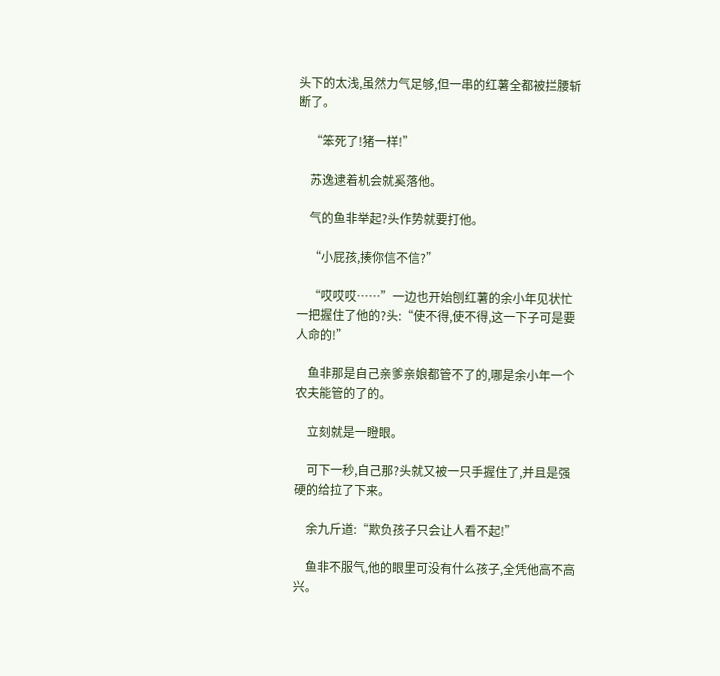头下的太浅,虽然力气足够,但一串的红薯全都被拦腰斩断了。

    “笨死了!猪一样!”

    苏逸逮着机会就奚落他。

    气的鱼非举起?头作势就要打他。

    “小屁孩,揍你信不信?”

    “哎哎哎……”一边也开始刨红薯的余小年见状忙一把握住了他的?头:“使不得,使不得,这一下子可是要人命的!”

    鱼非那是自己亲爹亲娘都管不了的,哪是余小年一个农夫能管的了的。

    立刻就是一瞪眼。

    可下一秒,自己那?头就又被一只手握住了,并且是强硬的给拉了下来。

    余九斤道:“欺负孩子只会让人看不起!”

    鱼非不服气,他的眼里可没有什么孩子,全凭他高不高兴。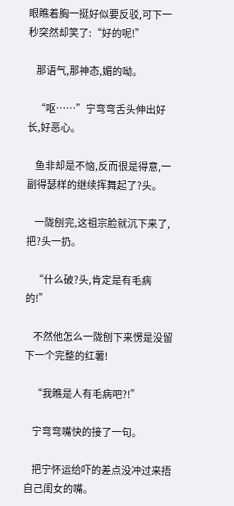眼瞧着胸一挺好似要反驳,可下一秒突然却笑了:“好的呢!”

    那语气,那神态,媚的呦。

    “呕……”宁弯弯舌头伸出好长,好恶心。

    鱼非却是不恼,反而很是得意,一副得瑟样的继续挥舞起了?头。

    一陇刨完,这祖宗脸就沉下来了,把?头一扔。

    “什么破?头,肯定是有毛病的!”

    不然他怎么一陇刨下来愣是没留下一个完整的红薯!

    “我瞧是人有毛病吧?!”

    宁弯弯嘴快的接了一句。

    把宁怀运给吓的差点没冲过来捂自己闺女的嘴。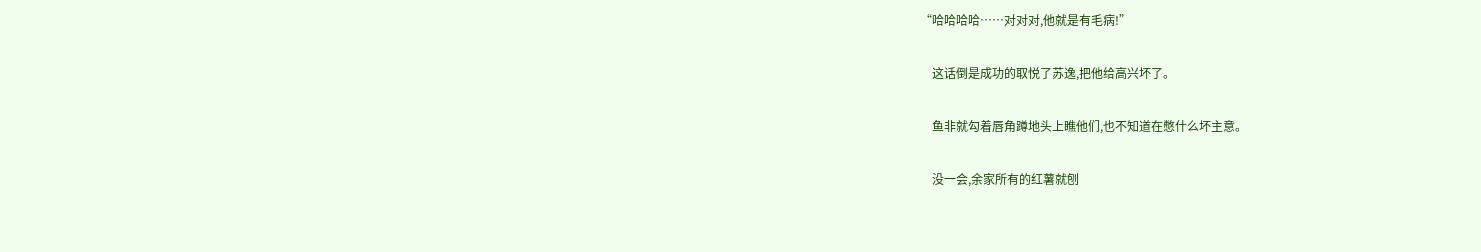“哈哈哈哈……对对对,他就是有毛病!”

    这话倒是成功的取悦了苏逸,把他给高兴坏了。

    鱼非就勾着唇角蹲地头上瞧他们,也不知道在憋什么坏主意。

    没一会,余家所有的红薯就刨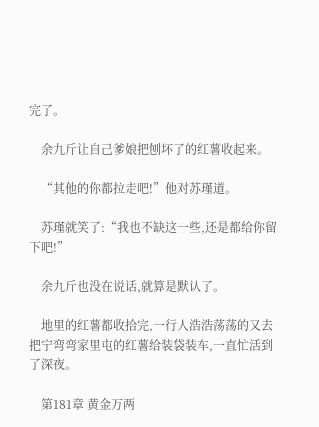完了。

    余九斤让自己爹娘把刨坏了的红薯收起来。

    “其他的你都拉走吧!”他对苏瑾道。

    苏瑾就笑了:“我也不缺这一些,还是都给你留下吧!”

    余九斤也没在说话,就算是默认了。

    地里的红薯都收拾完,一行人浩浩荡荡的又去把宁弯弯家里屯的红薯给装袋装车,一直忙活到了深夜。

    第181章 黄金万两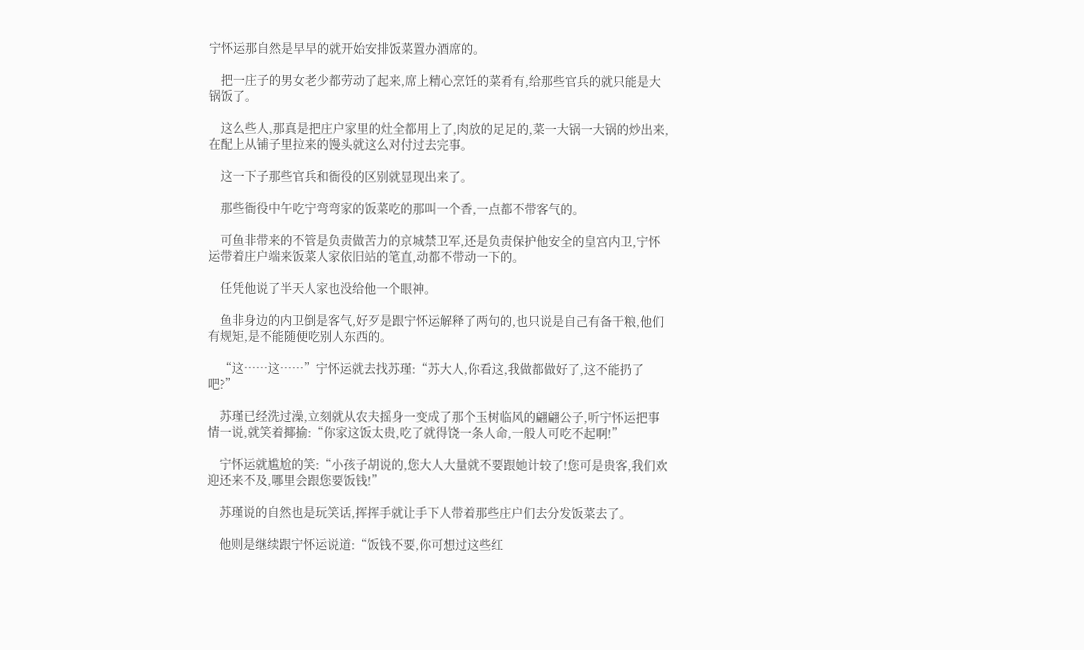宁怀运那自然是早早的就开始安排饭菜置办酒席的。

    把一庄子的男女老少都劳动了起来,席上精心烹饪的菜肴有,给那些官兵的就只能是大锅饭了。

    这么些人,那真是把庄户家里的灶全都用上了,肉放的足足的,菜一大锅一大锅的炒出来,在配上从铺子里拉来的馒头就这么对付过去完事。

    这一下子那些官兵和衙役的区别就显现出来了。

    那些衙役中午吃宁弯弯家的饭菜吃的那叫一个香,一点都不带客气的。

    可鱼非带来的不管是负责做苦力的京城禁卫军,还是负责保护他安全的皇宫内卫,宁怀运带着庄户端来饭菜人家依旧站的笔直,动都不带动一下的。

    任凭他说了半天人家也没给他一个眼神。

    鱼非身边的内卫倒是客气,好歹是跟宁怀运解释了两句的,也只说是自己有备干粮,他们有规矩,是不能随便吃别人东西的。

    “这……这……”宁怀运就去找苏瑾:“苏大人,你看这,我做都做好了,这不能扔了吧?”

    苏瑾已经洗过澡,立刻就从农夫摇身一变成了那个玉树临风的翩翩公子,听宁怀运把事情一说,就笑着揶揄:“你家这饭太贵,吃了就得饶一条人命,一般人可吃不起啊!”

    宁怀运就尴尬的笑:“小孩子胡说的,您大人大量就不要跟她计较了!您可是贵客,我们欢迎还来不及,哪里会跟您要饭钱!”

    苏瑾说的自然也是玩笑话,挥挥手就让手下人带着那些庄户们去分发饭菜去了。

    他则是继续跟宁怀运说道:“饭钱不要,你可想过这些红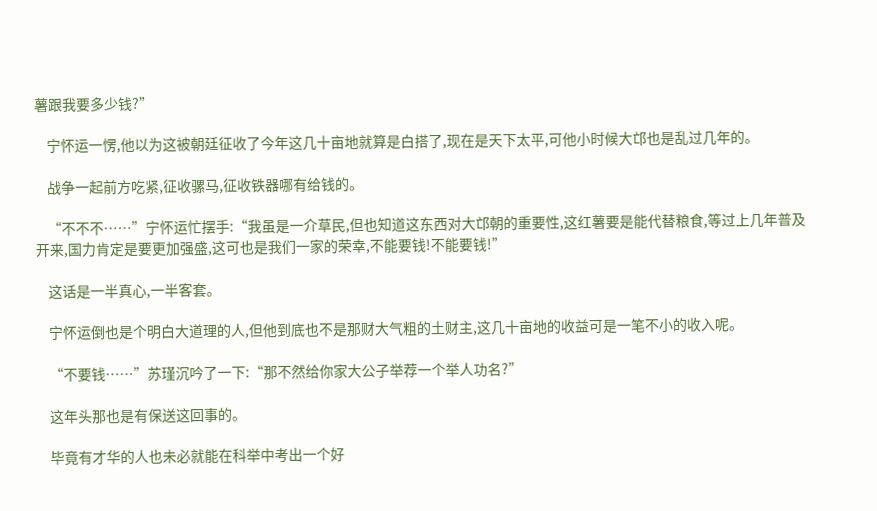薯跟我要多少钱?”

    宁怀运一愣,他以为这被朝廷征收了今年这几十亩地就算是白搭了,现在是天下太平,可他小时候大邙也是乱过几年的。

    战争一起前方吃紧,征收骡马,征收铁器哪有给钱的。

    “不不不……”宁怀运忙摆手:“我虽是一介草民,但也知道这东西对大邙朝的重要性,这红薯要是能代替粮食,等过上几年普及开来,国力肯定是要更加强盛,这可也是我们一家的荣幸,不能要钱!不能要钱!”

    这话是一半真心,一半客套。

    宁怀运倒也是个明白大道理的人,但他到底也不是那财大气粗的土财主,这几十亩地的收益可是一笔不小的收入呢。

    “不要钱……”苏瑾沉吟了一下:“那不然给你家大公子举荐一个举人功名?”

    这年头那也是有保送这回事的。

    毕竟有才华的人也未必就能在科举中考出一个好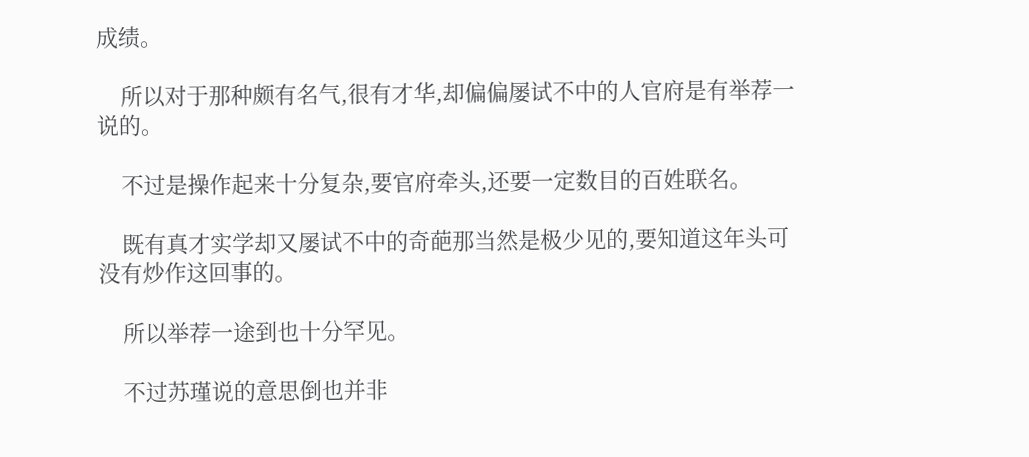成绩。

    所以对于那种颇有名气,很有才华,却偏偏屡试不中的人官府是有举荐一说的。

    不过是操作起来十分复杂,要官府牵头,还要一定数目的百姓联名。

    既有真才实学却又屡试不中的奇葩那当然是极少见的,要知道这年头可没有炒作这回事的。

    所以举荐一途到也十分罕见。

    不过苏瑾说的意思倒也并非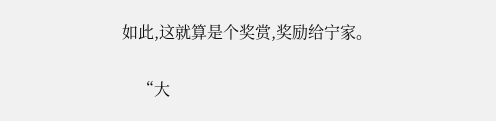如此,这就算是个奖赏,奖励给宁家。

    “大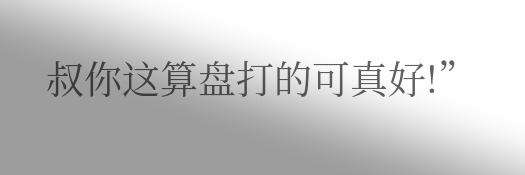叔你这算盘打的可真好!”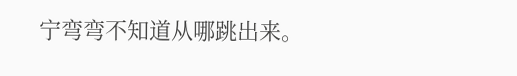宁弯弯不知道从哪跳出来。